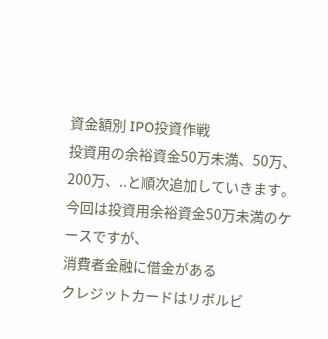資金額別 IPO投資作戦
投資用の余裕資金50万未満、50万、200万、..と順次追加していきます。
今回は投資用余裕資金50万未満のケースですが、
消費者金融に借金がある
クレジットカードはリボルビ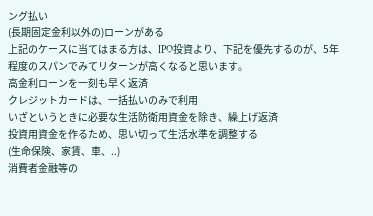ング払い
(長期固定金利以外の)ローンがある
上記のケースに当てはまる方は、IPO投資より、下記を優先するのが、5年程度のスパンでみてリターンが高くなると思います。
高金利ローンを一刻も早く返済
クレジットカードは、一括払いのみで利用
いざというときに必要な生活防衛用資金を除き、繰上げ返済
投資用資金を作るため、思い切って生活水準を調整する
(生命保険、家賃、車、..)
消費者金融等の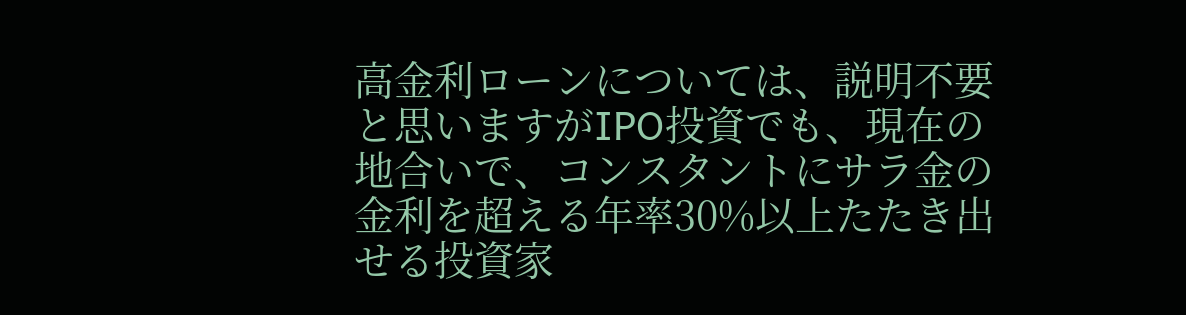高金利ローンについては、説明不要と思いますがIPO投資でも、現在の地合いで、コンスタントにサラ金の金利を超える年率30%以上たたき出せる投資家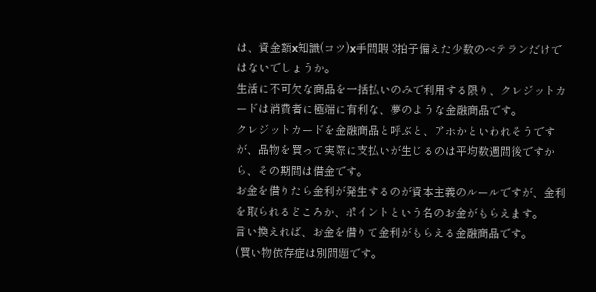は、資金額x知識(コツ)x手間暇 3拍子備えた少数のベテランだけではないでしょうか。
生活に不可欠な商品を一括払いのみで利用する限り、クレジットカードは消費者に極端に有利な、夢のような金融商品です。
クレジットカードを金融商品と呼ぶと、アホかといわれそうですが、品物を買って実際に支払いが生じるのは平均数週間後ですから、その期間は借金です。
お金を借りたら金利が発生するのが資本主義のルールですが、金利を取られるどころか、ポイントという名のお金がもらえます。
言い換えれば、お金を借りて金利がもらえる金融商品です。
(買い物依存症は別問題です。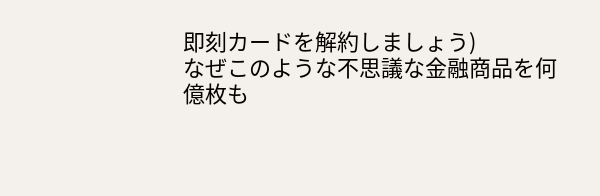即刻カードを解約しましょう)
なぜこのような不思議な金融商品を何億枚も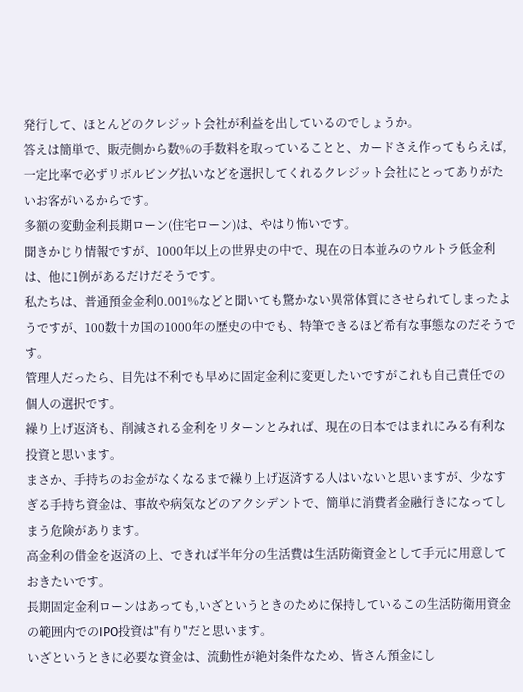発行して、ほとんどのクレジット会社が利益を出しているのでしょうか。
答えは簡単で、販売側から数%の手数料を取っていることと、カードさえ作ってもらえば,一定比率で必ずリボルビング払いなどを選択してくれるクレジット会社にとってありがたいお客がいるからです。
多額の変動金利長期ローン(住宅ローン)は、やはり怖いです。
聞きかじり情報ですが、1000年以上の世界史の中で、現在の日本並みのウルトラ低金利は、他に1例があるだけだそうです。
私たちは、普通預金金利0.001%などと聞いても驚かない異常体質にさせられてしまったようですが、100数十カ国の1000年の歴史の中でも、特筆できるほど希有な事態なのだそうです。
管理人だったら、目先は不利でも早めに固定金利に変更したいですがこれも自己責任での個人の選択です。
繰り上げ返済も、削減される金利をリターンとみれば、現在の日本ではまれにみる有利な投資と思います。
まさか、手持ちのお金がなくなるまで繰り上げ返済する人はいないと思いますが、少なすぎる手持ち資金は、事故や病気などのアクシデントで、簡単に消費者金融行きになってしまう危険があります。
高金利の借金を返済の上、できれば半年分の生活費は生活防衛資金として手元に用意しておきたいです。
長期固定金利ローンはあっても,いざというときのために保持しているこの生活防衛用資金の範囲内でのIPO投資は"有り"だと思います。
いざというときに必要な資金は、流動性が絶対条件なため、皆さん預金にし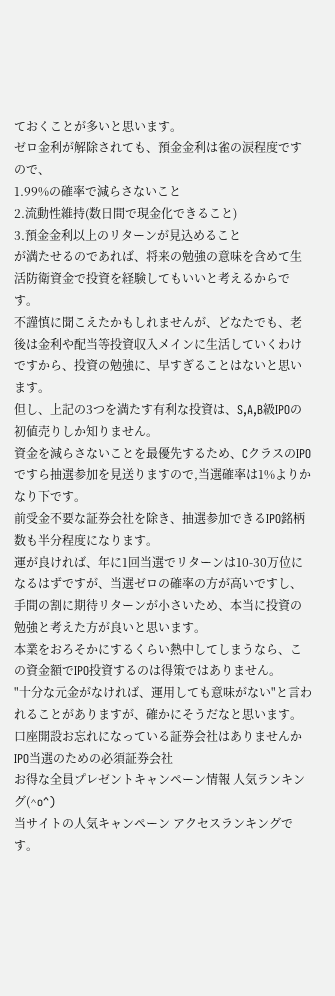ておくことが多いと思います。
ゼロ金利が解除されても、預金金利は雀の涙程度ですので、
1.99%の確率で減らさないこと
2.流動性維持(数日間で現金化できること)
3.預金金利以上のリターンが見込めること
が満たせるのであれば、将来の勉強の意味を含めて生活防衛資金で投資を経験してもいいと考えるからです。
不謹慎に聞こえたかもしれませんが、どなたでも、老後は金利や配当等投資収入メインに生活していくわけですから、投資の勉強に、早すぎることはないと思います。
但し、上記の3つを満たす有利な投資は、S,A,B級IPOの初値売りしか知りません。
資金を減らさないことを最優先するため、CクラスのIPOですら抽選参加を見送りますので,当選確率は1%よりかなり下です。
前受金不要な証券会社を除き、抽選参加できるIPO銘柄数も半分程度になります。
運が良ければ、年に1回当選でリターンは10-30万位になるはずですが、当選ゼロの確率の方が高いですし、手間の割に期待リターンが小さいため、本当に投資の勉強と考えた方が良いと思います。
本業をおろそかにするくらい熱中してしまうなら、この資金額でIPO投資するのは得策ではありません。
"十分な元金がなければ、運用しても意味がない"と言われることがありますが、確かにそうだなと思います。
口座開設お忘れになっている証券会社はありませんか
IPO当選のための必須証券会社
お得な全員プレゼントキャンペーン情報 人気ランキング(^o^)
当サイトの人気キャンペーン アクセスランキングです。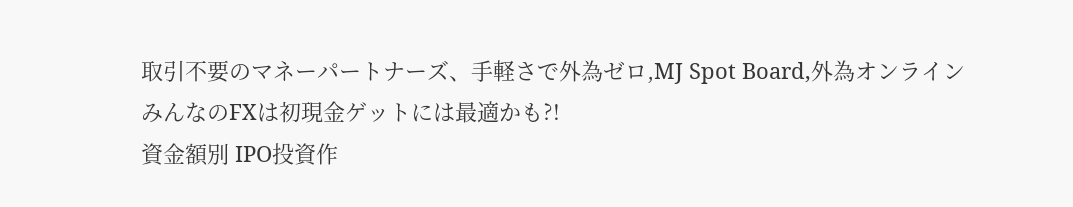取引不要のマネーパートナーズ、手軽さで外為ゼロ,MJ Spot Board,外為オンライン
みんなのFXは初現金ゲットには最適かも?!
資金額別 IPO投資作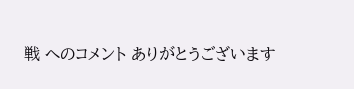戦 へのコメント ありがとうございます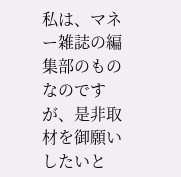私は、マネー雑誌の編集部のものなのですが、是非取材を御願いしたいと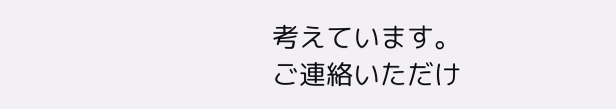考えています。
ご連絡いただけ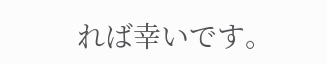れば幸いです。